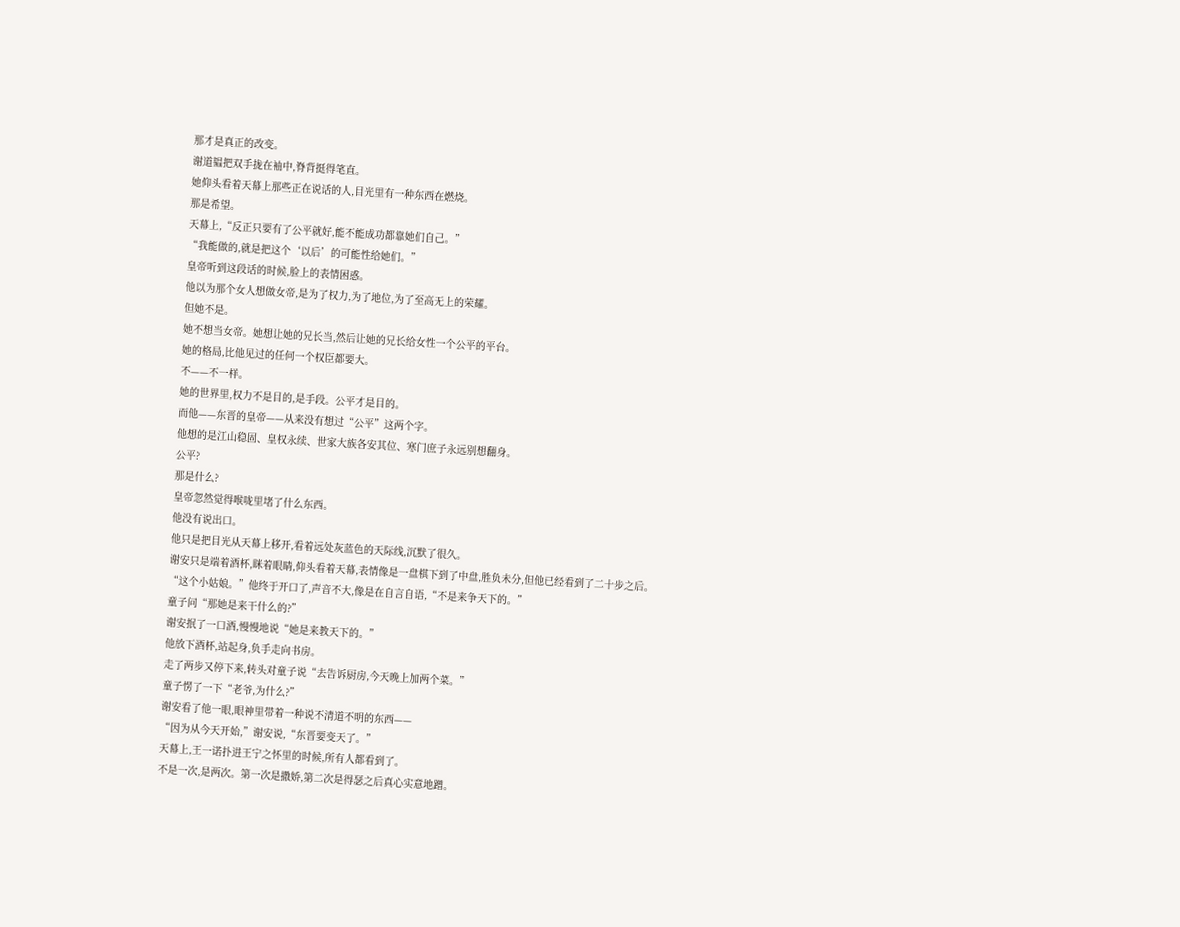那才是真正的改变。
谢道韫把双手拢在袖中,脊背挺得笔直。
她仰头看着天幕上那些正在说话的人,目光里有一种东西在燃烧。
那是希望。
天幕上,“反正只要有了公平就好,能不能成功都靠她们自己。”
“我能做的,就是把这个‘以后’的可能性给她们。”
皇帝听到这段话的时候,脸上的表情困惑。
他以为那个女人想做女帝,是为了权力,为了地位,为了至高无上的荣耀。
但她不是。
她不想当女帝。她想让她的兄长当,然后让她的兄长给女性一个公平的平台。
她的格局,比他见过的任何一个权臣都要大。
不——不一样。
她的世界里,权力不是目的,是手段。公平才是目的。
而他——东晋的皇帝——从来没有想过“公平”这两个字。
他想的是江山稳固、皇权永续、世家大族各安其位、寒门庶子永远别想翻身。
公平?
那是什么?
皇帝忽然觉得喉咙里堵了什么东西。
他没有说出口。
他只是把目光从天幕上移开,看着远处灰蓝色的天际线,沉默了很久。
谢安只是端着酒杯,眯着眼睛,仰头看着天幕,表情像是一盘棋下到了中盘,胜负未分,但他已经看到了二十步之后。
“这个小姑娘。”他终于开口了,声音不大,像是在自言自语,“不是来争天下的。”
童子问“那她是来干什么的?”
谢安抿了一口酒,慢慢地说“她是来教天下的。”
他放下酒杯,站起身,负手走向书房。
走了两步又停下来,转头对童子说“去告诉厨房,今天晚上加两个菜。”
童子愣了一下“老爷,为什么?”
谢安看了他一眼,眼神里带着一种说不清道不明的东西——
“因为从今天开始,”谢安说,“东晋要变天了。”
天幕上,王一诺扑进王宁之怀里的时候,所有人都看到了。
不是一次,是两次。第一次是撒娇,第二次是得瑟之后真心实意地蹭。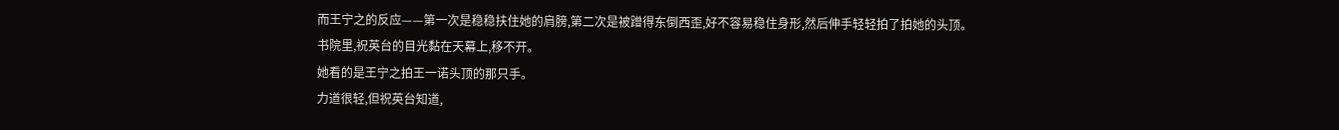而王宁之的反应——第一次是稳稳扶住她的肩膀,第二次是被蹭得东倒西歪,好不容易稳住身形,然后伸手轻轻拍了拍她的头顶。
书院里,祝英台的目光黏在天幕上,移不开。
她看的是王宁之拍王一诺头顶的那只手。
力道很轻,但祝英台知道,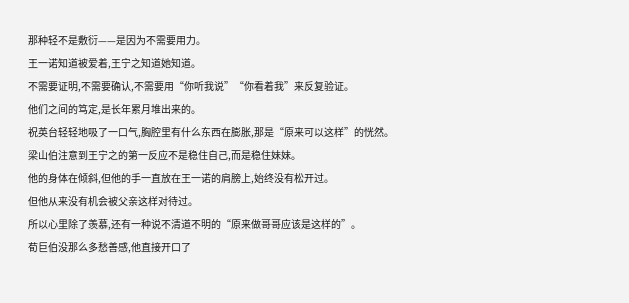那种轻不是敷衍——是因为不需要用力。
王一诺知道被爱着,王宁之知道她知道。
不需要证明,不需要确认,不需要用“你听我说”“你看着我”来反复验证。
他们之间的笃定,是长年累月堆出来的。
祝英台轻轻地吸了一口气,胸腔里有什么东西在膨胀,那是“原来可以这样”的恍然。
梁山伯注意到王宁之的第一反应不是稳住自己,而是稳住妹妹。
他的身体在倾斜,但他的手一直放在王一诺的肩膀上,始终没有松开过。
但他从来没有机会被父亲这样对待过。
所以心里除了羡慕,还有一种说不清道不明的“原来做哥哥应该是这样的”。
荀巨伯没那么多愁善感,他直接开口了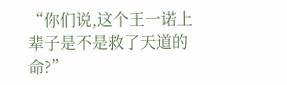“你们说,这个王一诺上辈子是不是救了天道的命?”